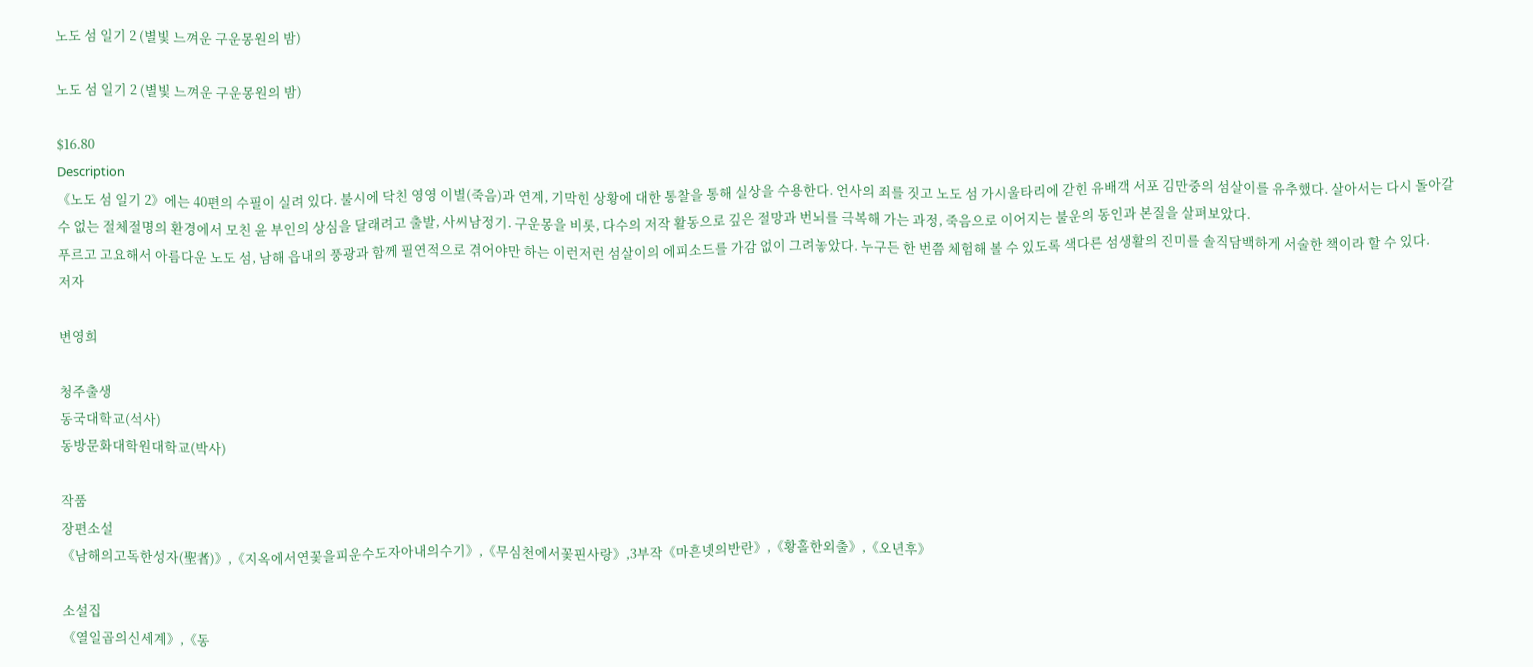노도 섬 일기 2 (별빛 느껴운 구운몽원의 밤)

노도 섬 일기 2 (별빛 느껴운 구운몽원의 밤)

$16.80
Description
《노도 섬 일기 2》에는 40편의 수필이 실려 있다. 불시에 닥친 영영 이별(죽음)과 연계, 기막힌 상황에 대한 통찰을 통해 실상을 수용한다. 언사의 죄를 짓고 노도 섬 가시울타리에 갇힌 유배객 서포 김만중의 섬살이를 유추했다. 살아서는 다시 돌아갈 수 없는 절체절명의 환경에서 모친 윤 부인의 상심을 달래려고 출발, 사씨남정기. 구운몽을 비롯, 다수의 저작 활동으로 깊은 절망과 번뇌를 극복해 가는 과정, 죽음으로 이어지는 불운의 동인과 본질을 살펴보았다.
푸르고 고요해서 아름다운 노도 섬, 남해 읍내의 풍광과 함께 필연적으로 겪어야만 하는 이런저런 섬살이의 에피소드를 가감 없이 그려놓았다. 누구든 한 번쯤 체험해 볼 수 있도록 색다른 섬생활의 진미를 솔직담백하게 서술한 책이라 할 수 있다.
저자

변영희

청주출생
동국대학교(석사)
동방문화대학원대학교(박사)

작품
장편소설
《남해의고독한성자(聖者)》,《지옥에서연꽃을피운수도자아내의수기》,《무심천에서꽃핀사랑》,3부작《마흔넷의반란》,《황홀한외출》,《오년후》

소설집
《열일곱의신세계》,《동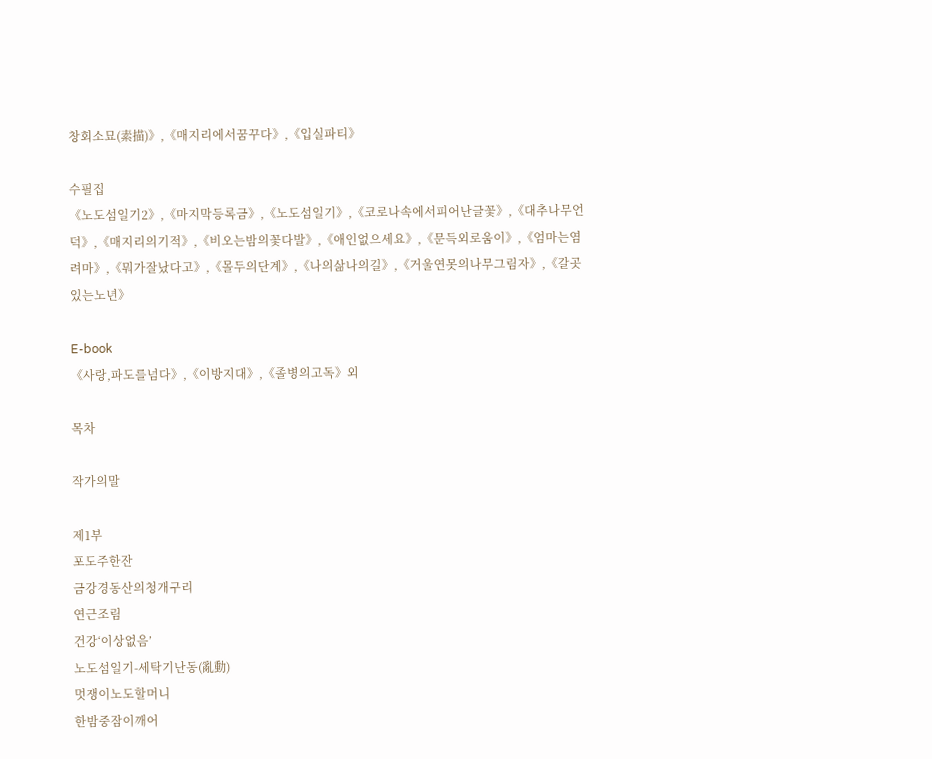창회소묘(素描)》,《매지리에서꿈꾸다》,《입실파티》

수필집
《노도섬일기2》,《마지막등록금》,《노도섬일기》,《코로나속에서피어난글꽃》,《대추나무언덕》,《매지리의기적》,《비오는밤의꽃다발》,《애인없으세요》,《문득외로움이》,《엄마는염려마》,《뭐가잘났다고》,《몰두의단계》,《나의삶나의길》,《거울연못의나무그림자》,《갈곳있는노년》

E-book
《사랑,파도를넘다》,《이방지대》,《졸병의고독》외

목차

작가의말

제1부
포도주한잔
금강경동산의청개구리
연근조림
건강‘이상없음’
노도섬일기-세탁기난동(亂動)
멋쟁이노도할머니
한밤중잠이깨어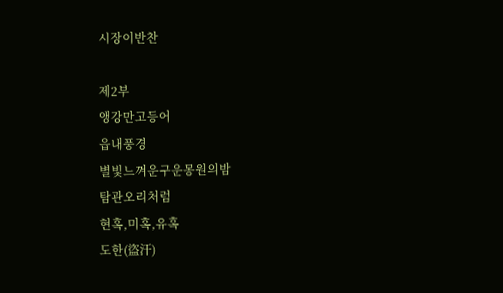시장이반찬

제2부
앵강만고등어
읍내풍경
별빛느껴운구운몽원의밤
탐관오리처럼
현혹,미혹,유혹
도한(盜汗)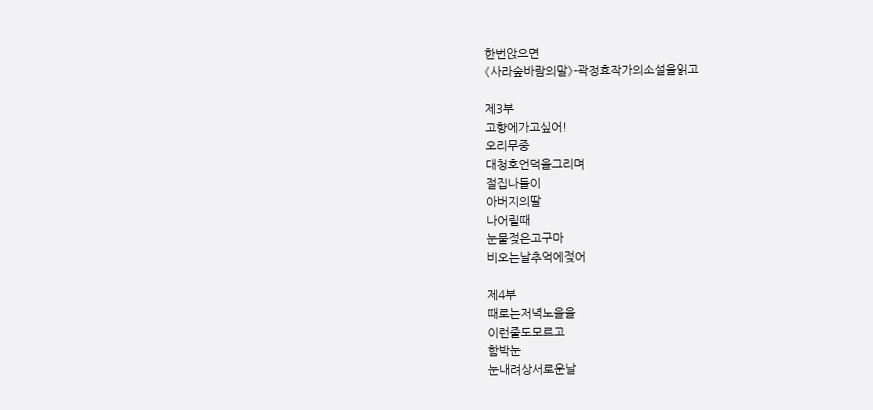한번앉으면
《사라숲바람의말》-곽정효작가의소설을읽고

제3부
고향에가고싶어!
오리무중
대청호언덕을그리며
절집나들이
아버지의딸
나어릴때
눈물젖은고구마
비오는날추억에젖어

제4부
때로는저녁노을을
이런줄도모르고
함박눈
눈내려상서로운날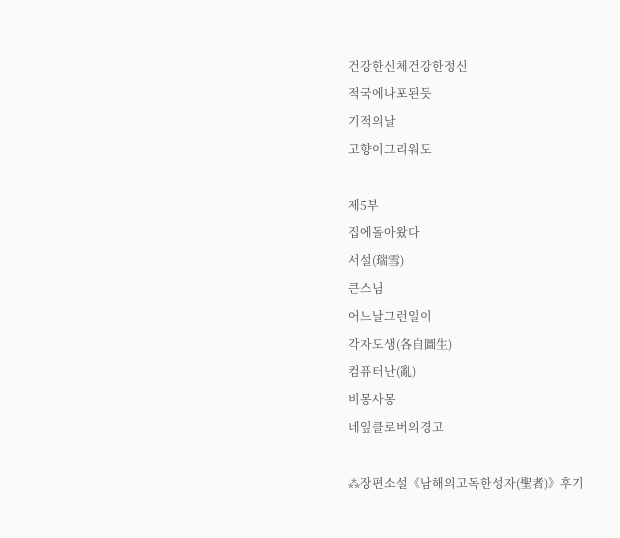건강한신체건강한정신
적국에나포된듯
기적의날
고향이그리워도

제5부
집에돌아왔다
서설(瑞雪)
큰스님
어느날그런일이
각자도생(各自圖生)
컴퓨터난(亂)
비몽사몽
네잎클로버의경고

⁂장편소설《남해의고독한성자(聖者)》후기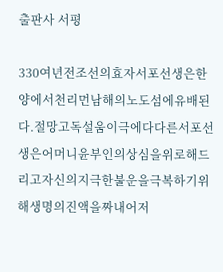출판사 서평

330여년전조선의효자서포선생은한양에서천리먼남해의노도섬에유배된다.절망고독설움이극에다다른서포선생은어머니윤부인의상심을위로해드리고자신의지극한불운을극복하기위해생명의진액을짜내어저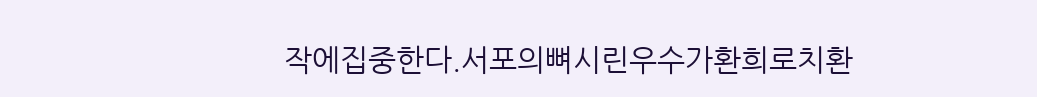작에집중한다.서포의뼈시린우수가환희로치환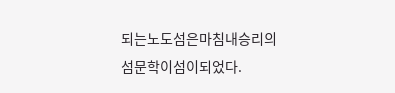되는노도섬은마침내승리의섬문학이섬이되었다.